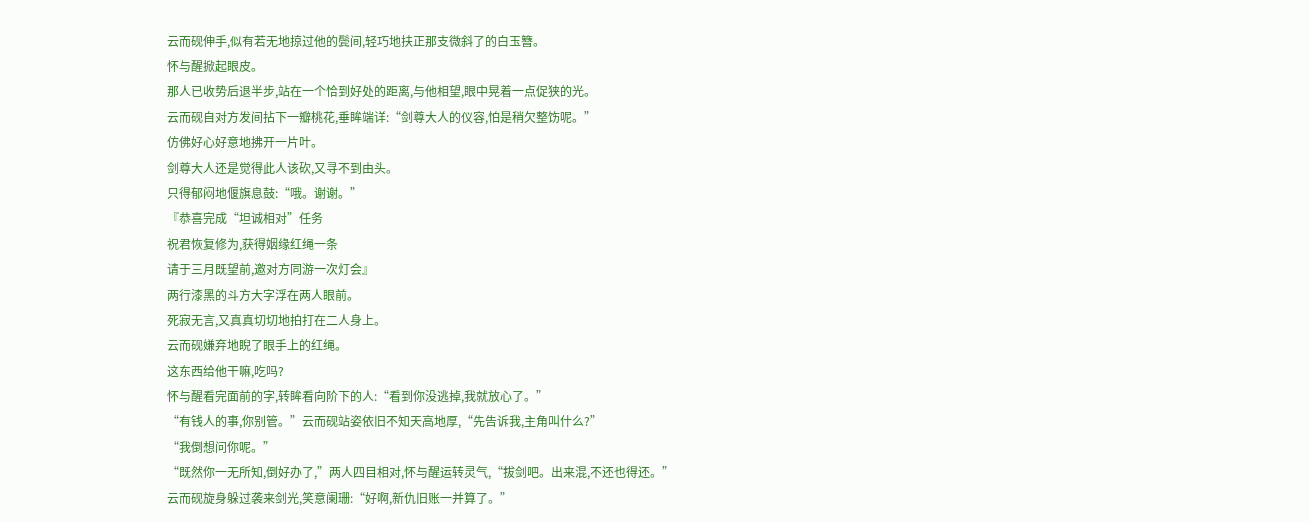云而砚伸手,似有若无地掠过他的鬓间,轻巧地扶正那支微斜了的白玉簪。
怀与醒掀起眼皮。
那人已收势后退半步,站在一个恰到好处的距离,与他相望,眼中晃着一点促狭的光。
云而砚自对方发间拈下一瓣桃花,垂眸端详:“剑尊大人的仪容,怕是稍欠整饬呢。”
仿佛好心好意地拂开一片叶。
剑尊大人还是觉得此人该砍,又寻不到由头。
只得郁闷地偃旗息鼓:“哦。谢谢。”
『恭喜完成“坦诚相对”任务
祝君恢复修为,获得姻缘红绳一条
请于三月既望前,邀对方同游一次灯会』
两行漆黑的斗方大字浮在两人眼前。
死寂无言,又真真切切地拍打在二人身上。
云而砚嫌弃地睨了眼手上的红绳。
这东西给他干嘛,吃吗?
怀与醒看完面前的字,转眸看向阶下的人:“看到你没逃掉,我就放心了。”
“有钱人的事,你别管。”云而砚站姿依旧不知天高地厚,“先告诉我,主角叫什么?”
“我倒想问你呢。”
“既然你一无所知,倒好办了,”两人四目相对,怀与醒运转灵气,“拔剑吧。出来混,不还也得还。”
云而砚旋身躲过袭来剑光,笑意阑珊:“好啊,新仇旧账一并算了。”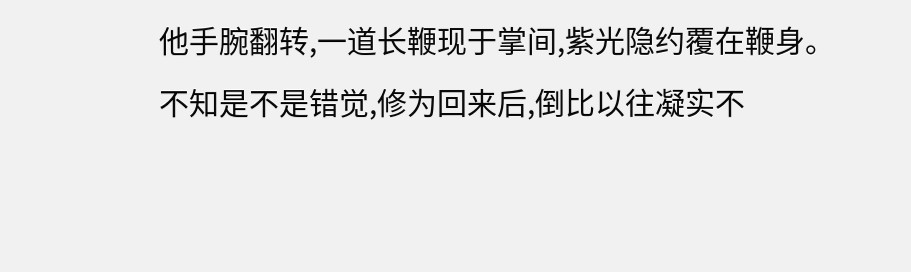他手腕翻转,一道长鞭现于掌间,紫光隐约覆在鞭身。
不知是不是错觉,修为回来后,倒比以往凝实不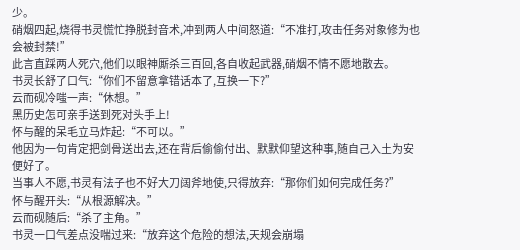少。
硝烟四起,烧得书灵慌忙挣脱封音术,冲到两人中间怒道:“不准打,攻击任务对象修为也会被封禁!”
此言直踩两人死穴,他们以眼神厮杀三百回,各自收起武器,硝烟不情不愿地散去。
书灵长舒了口气:“你们不留意拿错话本了,互换一下?”
云而砚冷嗤一声:“休想。”
黑历史怎可亲手送到死对头手上!
怀与醒的呆毛立马炸起:“不可以。”
他因为一句肯定把剑骨送出去,还在背后偷偷付出、默默仰望这种事,随自己入土为安便好了。
当事人不愿,书灵有法子也不好大刀阔斧地使,只得放弃:“那你们如何完成任务?”
怀与醒开头:“从根源解决。”
云而砚随后:“杀了主角。”
书灵一口气差点没喘过来:“放弃这个危险的想法,天规会崩塌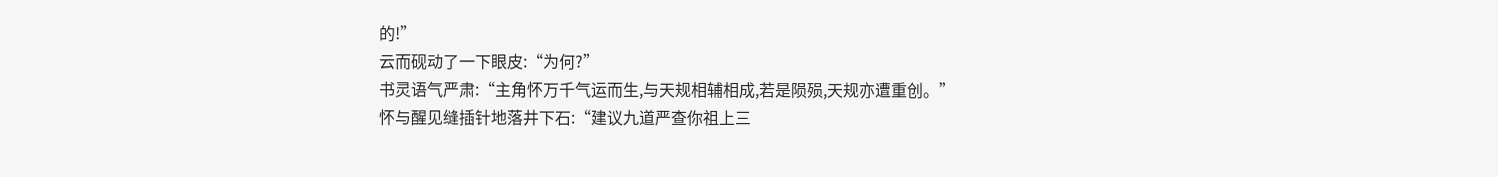的!”
云而砚动了一下眼皮:“为何?”
书灵语气严肃:“主角怀万千气运而生,与天规相辅相成,若是陨殒,天规亦遭重创。”
怀与醒见缝插针地落井下石:“建议九道严查你祖上三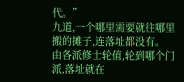代。”
九道,一个哪里需要就往哪里搬的摊子,连落址都没有。
由各派修士轮值,轮到哪个门派,落址就在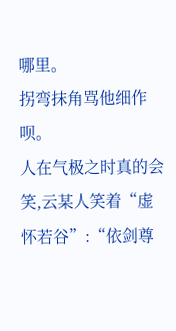哪里。
拐弯抹角骂他细作呗。
人在气极之时真的会笑,云某人笑着“虚怀若谷”:“依剑尊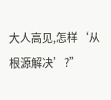大人高见,怎样‘从根源解决’?”